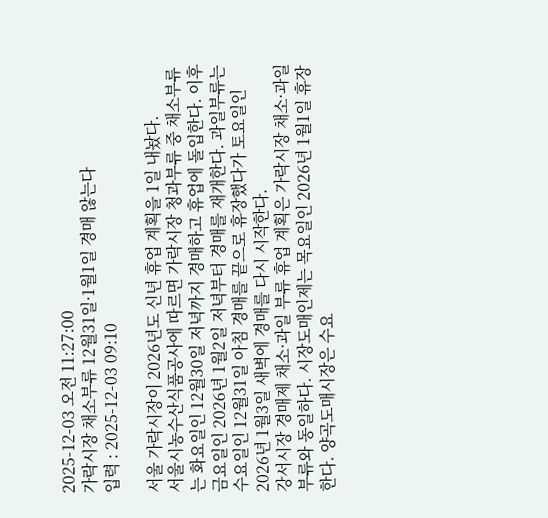2025-12-03 오전 11:27:00
가락시장 채소부류 12월31일·1월1일 경매 않는다
입력 : 2025-12-03 09:10

서울 가락시장이 2026년도 신년 휴업 계획을 1일 내놨다.
서울시농수산식품공사에 따르면 가락시장 청과부류 중 채소부류는 화요일인 12월30일 저녁까지 경매하고 휴업에 돌입한다. 이후 금요일인 2026년 1월2일 저녁부터 경매를 재개한다. 과일부류는 수요일인 12월31일 아침 경매를 끝으로 휴장했다가 토요일인 2026년 1월3일 새벽에 경매를 다시 시작한다.
강서시장 경매제 채소·과일 부류 휴업 계획은 가락시장 채소·과일 부류와 동일하다. 시장도매인제는 목요일인 2026년 1월1일 휴장한다. 양곡도매시장은 수요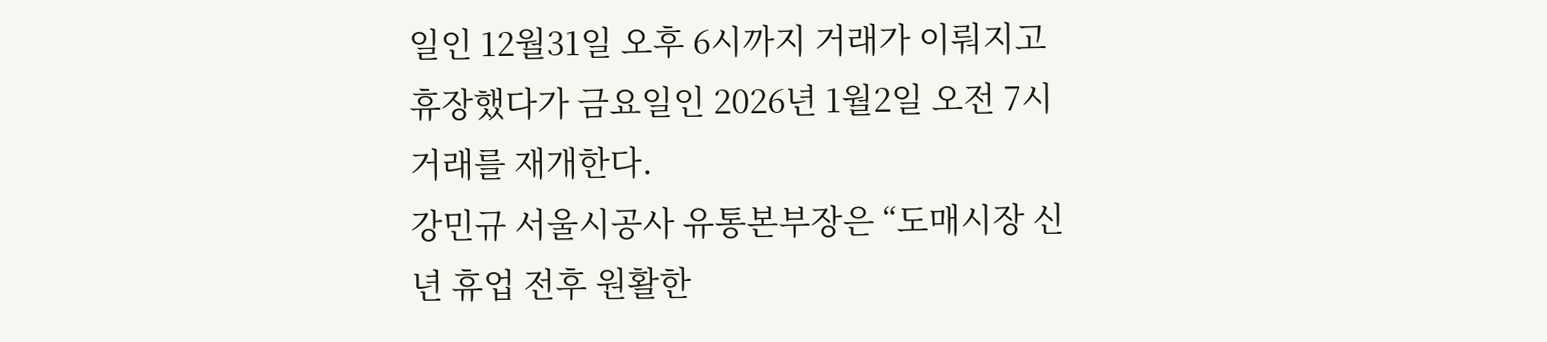일인 12월31일 오후 6시까지 거래가 이뤄지고 휴장했다가 금요일인 2026년 1월2일 오전 7시 거래를 재개한다.
강민규 서울시공사 유통본부장은 “도매시장 신년 휴업 전후 원활한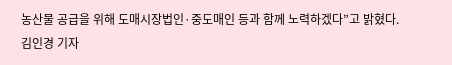농산물 공급을 위해 도매시장법인·중도매인 등과 함께 노력하겠다”고 밝혔다.
김인경 기자